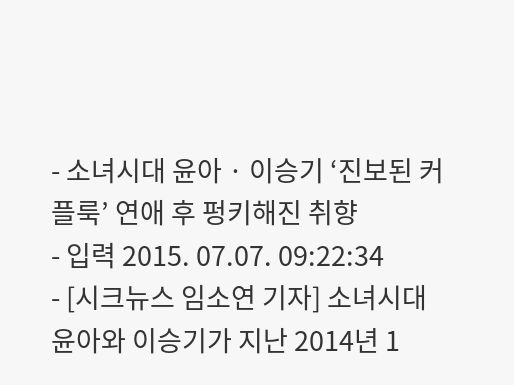- 소녀시대 윤아 · 이승기 ‘진보된 커플룩’ 연애 후 펑키해진 취향
- 입력 2015. 07.07. 09:22:34
- [시크뉴스 임소연 기자] 소녀시대 윤아와 이승기가 지난 2014년 1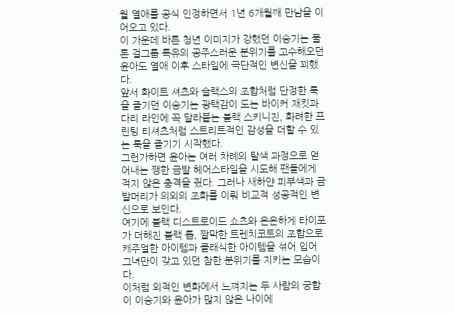월 열애를 공식 인정하면서 1년 6개월째 만남을 이어오고 있다.
이 가운데 바른 청년 이미지가 강했던 이승기는 물론 걸그룹 특유의 공주스러운 분위기를 고수해오던 윤아도 열애 이후 스타일에 극단적인 변신을 꾀했다.
앞서 화이트 셔츠와 슬랙스의 조합처럼 단정한 룩을 즐기던 이승기는 광택감이 도는 바이커 재킷과 다리 라인에 꼭 달라붙는 블랙 스키니진, 화려한 프린팅 티셔츠처럼 스트리트적인 감성을 더할 수 있는 룩을 즐기기 시작했다.
그런가하면 윤아는 여러 차례의 탈색 과정으로 얻어내는 쨍한 금발 헤어스타일을 시도해 팬들에게 적지 않은 충격을 줬다. 그러나 새하얀 피부색과 금발머리가 의외의 조화를 이뤄 비교적 성공적인 변신으로 보인다.
여기에 블랙 디스트로이드 쇼츠와 은은하게 타이포가 더해진 블랙 톱, 짤막한 트렌치코트의 조합으로 캐주얼한 아이템과 클래식한 아이템을 섞어 입어 그녀만이 갖고 있던 참한 분위기를 지키는 모습이다.
이처럼 외적인 변화에서 느껴지는 두 사람의 궁합이 이승기와 윤아가 많지 않은 나이에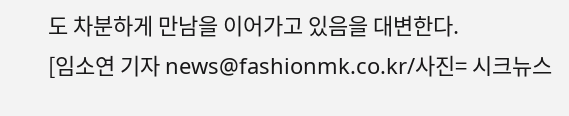도 차분하게 만남을 이어가고 있음을 대변한다.
[임소연 기자 news@fashionmk.co.kr/사진= 시크뉴스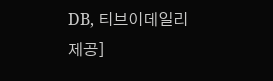DB, 티브이데일리 제공]